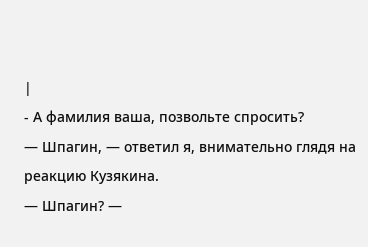|
- А фамилия ваша, позвольте спросить?
— Шпагин, — ответил я, внимательно глядя на реакцию Кузякина.
— Шпагин? —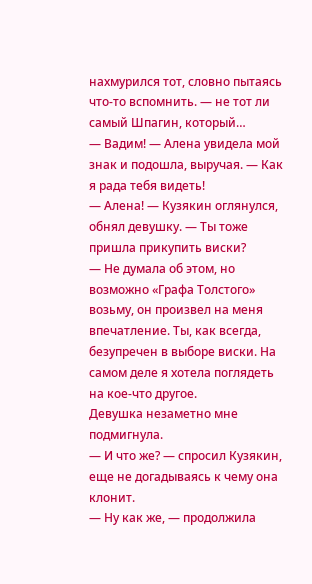нахмурился тот, словно пытаясь что-то вспомнить. — не тот ли самый Шпагин, который…
— Вадим! — Алена увидела мой знак и подошла, выручая. — Как я рада тебя видеть!
— Алена! — Кузякин оглянулся, обнял девушку. — Ты тоже пришла прикупить виски?
— Не думала об этом, но возможно «Графа Толстого» возьму, он произвел на меня впечатление. Ты, как всегда, безупречен в выборе виски. На самом деле я хотела поглядеть на кое-что другое.
Девушка незаметно мне подмигнула.
— И что же? — спросил Кузякин, еще не догадываясь к чему она клонит.
— Ну как же, — продолжила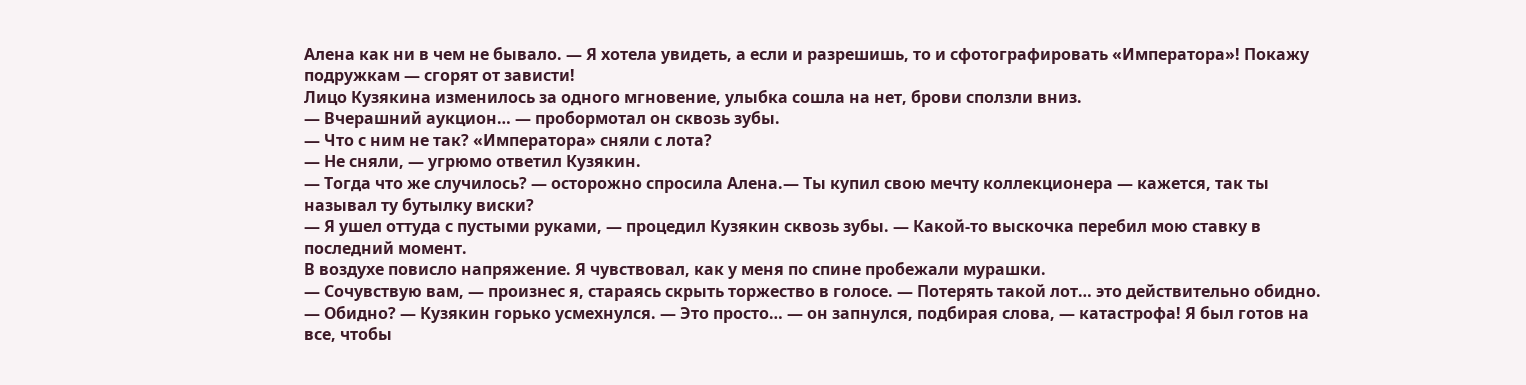Алена как ни в чем не бывало. — Я хотела увидеть, а если и разрешишь, то и сфотографировать «Императора»! Покажу подружкам — сгорят от зависти!
Лицо Кузякина изменилось за одного мгновение, улыбка сошла на нет, брови сползли вниз.
— Вчерашний аукцион… — пробормотал он сквозь зубы.
— Что с ним не так? «Императора» сняли с лота?
— Не сняли, — угрюмо ответил Кузякин.
— Тогда что же случилось? — осторожно спросила Алена.— Ты купил свою мечту коллекционера — кажется, так ты называл ту бутылку виски?
— Я ушел оттуда с пустыми руками, — процедил Кузякин сквозь зубы. — Какой-то выскочка перебил мою ставку в последний момент.
В воздухе повисло напряжение. Я чувствовал, как у меня по спине пробежали мурашки.
— Сочувствую вам, — произнес я, стараясь скрыть торжество в голосе. — Потерять такой лот… это действительно обидно.
— Обидно? — Кузякин горько усмехнулся. — Это просто… — он запнулся, подбирая слова, — катастрофа! Я был готов на все, чтобы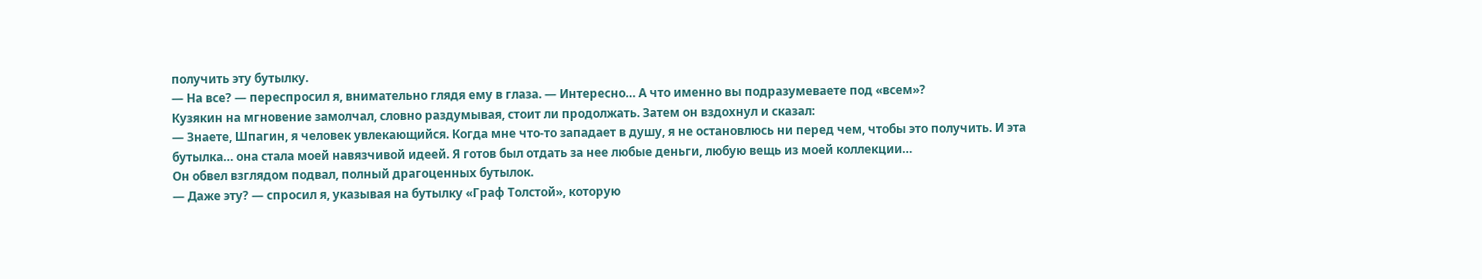получить эту бутылку.
— На все? — переспросил я, внимательно глядя ему в глаза. — Интересно… А что именно вы подразумеваете под «всем»?
Кузякин на мгновение замолчал, словно раздумывая, стоит ли продолжать. Затем он вздохнул и сказал:
— Знаете, Шпагин, я человек увлекающийся. Когда мне что-то западает в душу, я не остановлюсь ни перед чем, чтобы это получить. И эта бутылка… она стала моей навязчивой идеей. Я готов был отдать за нее любые деньги, любую вещь из моей коллекции…
Он обвел взглядом подвал, полный драгоценных бутылок.
— Даже эту? — спросил я, указывая на бутылку «Граф Толстой», которую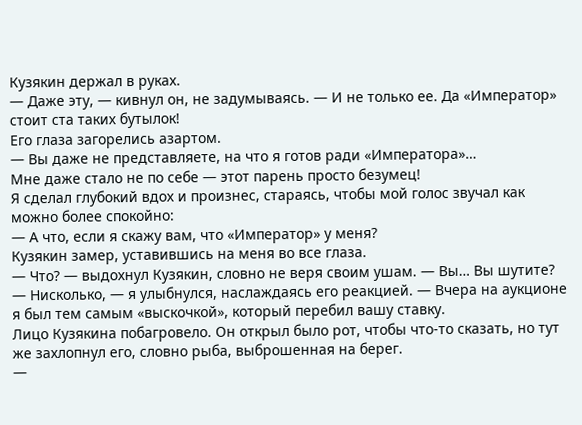Кузякин держал в руках.
— Даже эту, — кивнул он, не задумываясь. — И не только ее. Да «Император» стоит ста таких бутылок!
Его глаза загорелись азартом.
— Вы даже не представляете, на что я готов ради «Императора»…
Мне даже стало не по себе — этот парень просто безумец!
Я сделал глубокий вдох и произнес, стараясь, чтобы мой голос звучал как можно более спокойно:
— А что, если я скажу вам, что «Император» у меня?
Кузякин замер, уставившись на меня во все глаза.
— Что? — выдохнул Кузякин, словно не веря своим ушам. — Вы… Вы шутите?
— Нисколько, — я улыбнулся, наслаждаясь его реакцией. — Вчера на аукционе я был тем самым «выскочкой», который перебил вашу ставку.
Лицо Кузякина побагровело. Он открыл было рот, чтобы что-то сказать, но тут же захлопнул его, словно рыба, выброшенная на берег.
—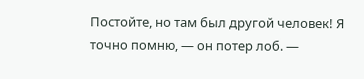Постойте, но там был другой человек! Я точно помню, — он потер лоб. —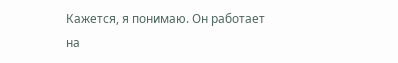Кажется, я понимаю. Он работает на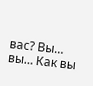вас? Вы… вы… Как вы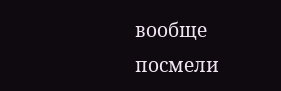вообще посмели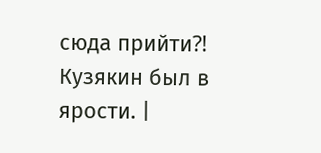сюда прийти⁈
Кузякин был в ярости. |